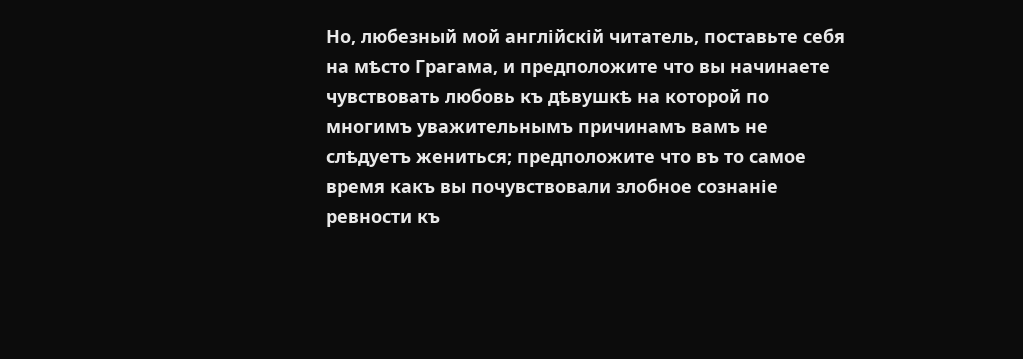Но, любезный мой англійскій читатель, поставьте себя на мѣсто Грагама, и предположите что вы начинаете чувствовать любовь къ дѣвушкѣ на которой по многимъ уважительнымъ причинамъ вамъ не слѣдуетъ жениться; предположите что въ то самое время какъ вы почувствовали злобное сознаніе ревности къ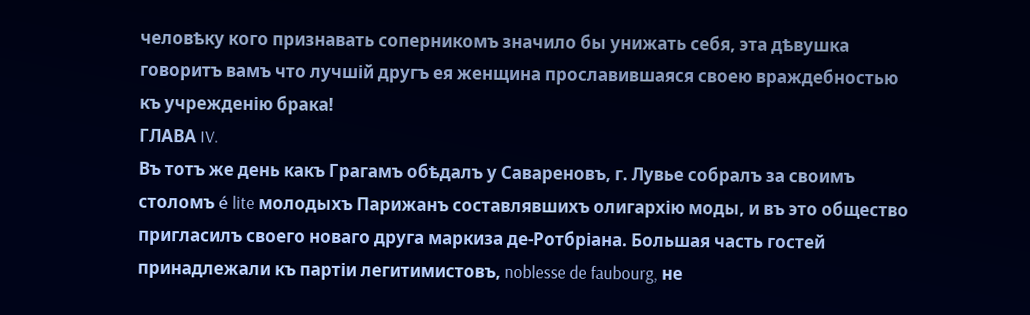человѣку кого признавать соперникомъ значило бы унижать себя, эта дѣвушка говоритъ вамъ что лучшій другъ ея женщина прославившаяся своею враждебностью къ учрежденію брака!
ГЛАВА IV.
Въ тотъ же день какъ Грагамъ обѣдалъ у Савареновъ, г. Лувье собралъ за своимъ столомъ é lite молодыхъ Парижанъ составлявшихъ олигархію моды, и въ это общество пригласилъ своего новаго друга маркиза де-Ротбріана. Большая часть гостей принадлежали къ партіи легитимистовъ, noblesse de faubourg, не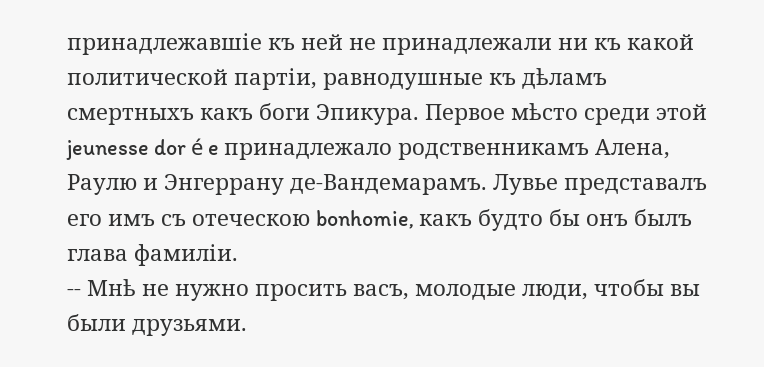принадлежавшіе къ ней не принадлежали ни къ какой политической партіи, равнодушные къ дѣламъ смертныхъ какъ боги Эпикура. Первое мѣсто среди этой jeunesse dor é e принадлежало родственникамъ Алена, Раулю и Энгеррану де-Вандемарамъ. Лувье представалъ его имъ съ отеческою bonhomie, какъ будто бы онъ былъ глава фамиліи.
-- Мнѣ не нужно просить васъ, молодые люди, чтобы вы были друзьями.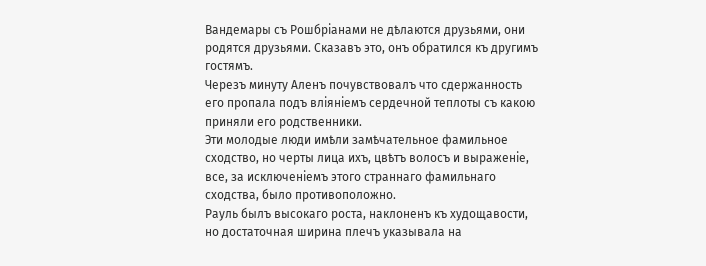Вандемары съ Рошбріанами не дѣлаются друзьями, они родятся друзьями. Сказавъ это, онъ обратился къ другимъ гостямъ.
Черезъ минуту Аленъ почувствовалъ что сдержанность его пропала подъ вліяніемъ сердечной теплоты съ какою приняли его родственники.
Эти молодые люди имѣли замѣчательное фамильное сходство, но черты лица ихъ, цвѣтъ волосъ и выраженіе, все, за исключеніемъ этого страннаго фамильнаго сходства, было противоположно.
Рауль былъ высокаго роста, наклоненъ къ худощавости, но достаточная ширина плечъ указывала на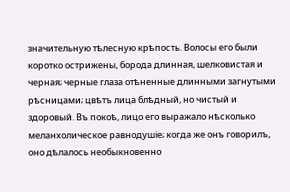значительную тѣлесную крѣпость. Волосы его были коротко острижены, борода длинная, шелковистая и черная; черные глаза отѣненные длинными загнутыми рѣсницами; цвѣтъ лица блѣдный, но чистый и здоровый. Въ покоѣ, лицо его выражало нѣсколько меланхолическое равнодушіе; когда же онъ говорилъ, оно дѣлалось необыкновенно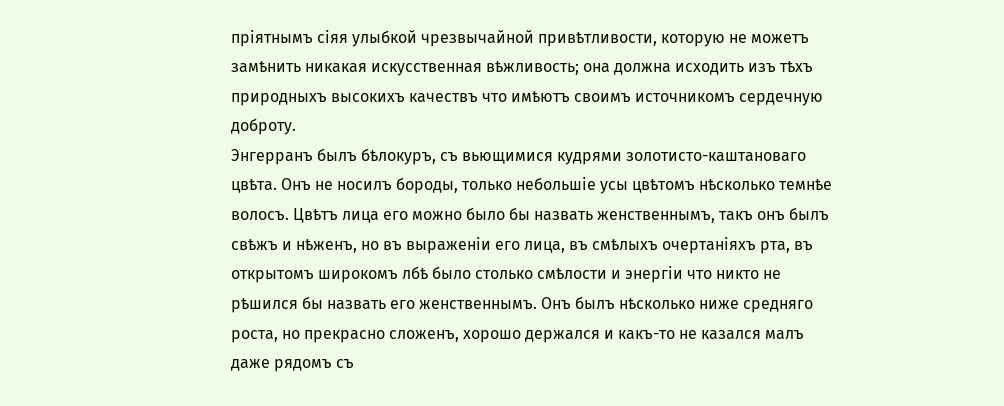пріятнымъ сіяя улыбкой чрезвычайной привѣтливости, которую не можетъ замѣнить никакая искусственная вѣжливость; она должна исходить изъ тѣхъ природныхъ высокихъ качествъ что имѣютъ своимъ источникомъ сердечную доброту.
Энгерранъ былъ бѣлокуръ, съ вьющимися кудрями золотисто-каштановаго цвѣта. Онъ не носилъ бороды, только небольшіе усы цвѣтомъ нѣсколько темнѣе волосъ. Цвѣтъ лица его можно было бы назвать женственнымъ, такъ онъ былъ свѣжъ и нѣженъ, но въ выраженіи его лица, въ смѣлыхъ очертаніяхъ рта, въ открытомъ широкомъ лбѣ было столько смѣлости и энергіи что никто не рѣшился бы назвать его женственнымъ. Онъ былъ нѣсколько ниже средняго роста, но прекрасно сложенъ, хорошо держался и какъ-то не казался малъ даже рядомъ съ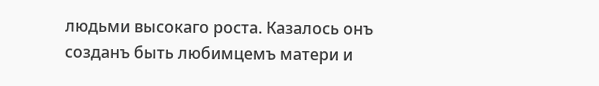людьми высокаго роста. Казалось онъ созданъ быть любимцемъ матери и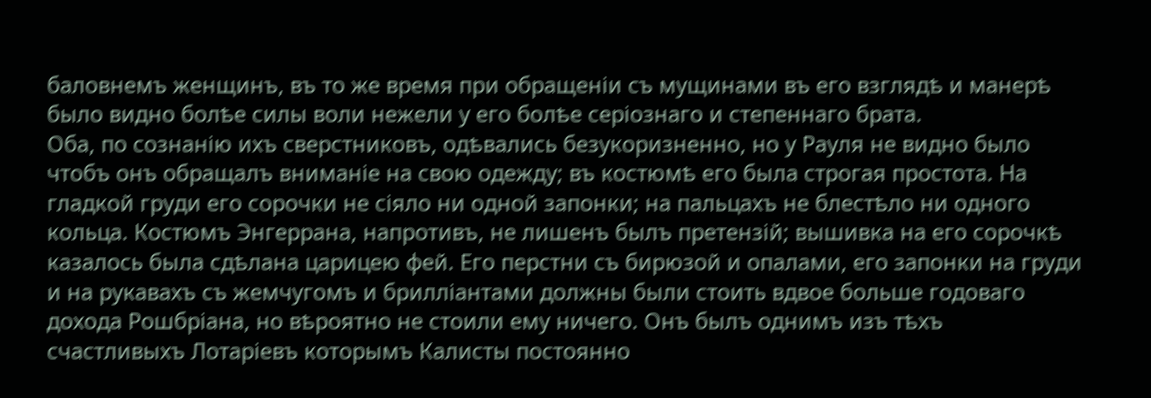баловнемъ женщинъ, въ то же время при обращеніи съ мущинами въ его взглядѣ и манерѣ было видно болѣе силы воли нежели у его болѣе серіознаго и степеннаго брата.
Оба, по сознанію ихъ сверстниковъ, одѣвались безукоризненно, но у Рауля не видно было чтобъ онъ обращалъ вниманіе на свою одежду; въ костюмѣ его была строгая простота. На гладкой груди его сорочки не сіяло ни одной запонки; на пальцахъ не блестѣло ни одного кольца. Костюмъ Энгеррана, напротивъ, не лишенъ былъ претензій; вышивка на его сорочкѣ казалось была сдѣлана царицею фей. Его перстни съ бирюзой и опалами, его запонки на груди и на рукавахъ съ жемчугомъ и брилліантами должны были стоить вдвое больше годоваго дохода Рошбріана, но вѣроятно не стоили ему ничего. Онъ былъ однимъ изъ тѣхъ счастливыхъ Лотаріевъ которымъ Калисты постоянно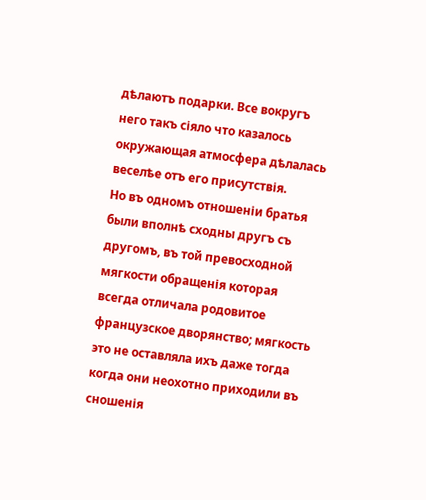дѣлаютъ подарки. Все вокругъ него такъ сіяло что казалось окружающая атмосфера дѣлалась веселѣе отъ его присутствія.
Но въ одномъ отношеніи братья были вполнѣ сходны другъ съ другомъ, въ той превосходной мягкости обращенія которая всегда отличала родовитое французское дворянство; мягкость это не оставляла ихъ даже тогда когда они неохотно приходили въ сношенія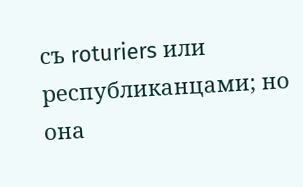съ roturiers или республиканцами; но она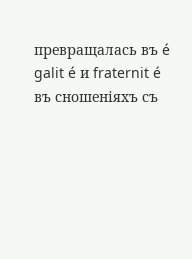превращалась въ é galit é и fraternit é въ сношеніяхъ съ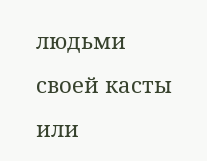людьми своей касты или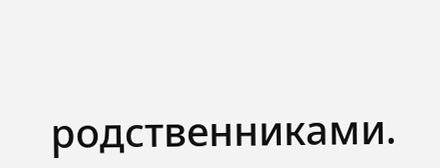родственниками.